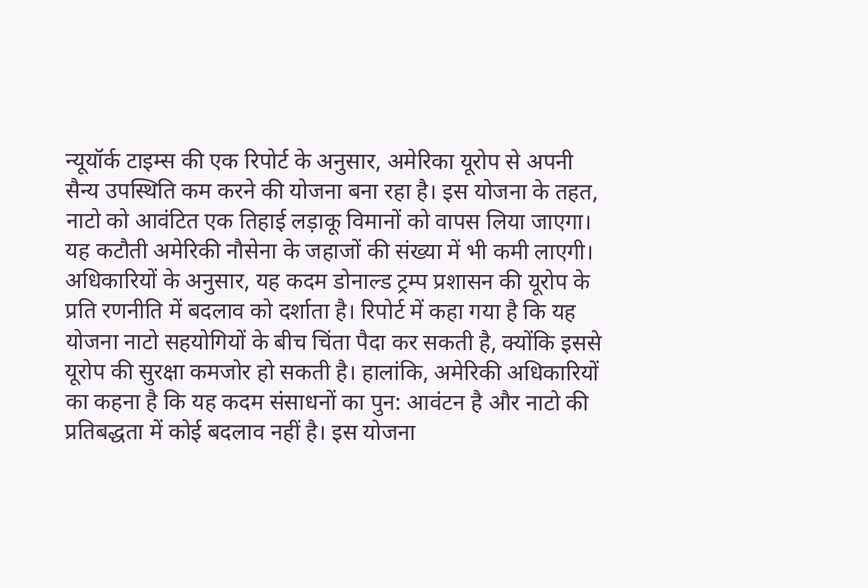न्यूयॉर्क टाइम्स की एक रिपोर्ट के अनुसार, अमेरिका यूरोप से अपनी सैन्य उपस्थिति कम करने की योजना बना रहा है। इस योजना के तहत, नाटो को आवंटित एक तिहाई लड़ाकू विमानों को वापस लिया जाएगा। यह कटौती अमेरिकी नौसेना के जहाजों की संख्या में भी कमी लाएगी। अधिकारियों के अनुसार, यह कदम डोनाल्ड ट्रम्प प्रशासन की यूरोप के प्रति रणनीति में बदलाव को दर्शाता है। रिपोर्ट में कहा गया है कि यह योजना नाटो सहयोगियों के बीच चिंता पैदा कर सकती है, क्योंकि इससे यूरोप की सुरक्षा कमजोर हो सकती है। हालांकि, अमेरिकी अधिकारियों का कहना है कि यह कदम संसाधनों का पुन: आवंटन है और नाटो की प्रतिबद्धता में कोई बदलाव नहीं है। इस योजना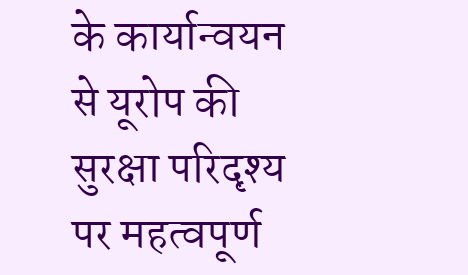के कार्यान्वयन से यूरोप की सुरक्षा परिदृश्य पर महत्वपूर्ण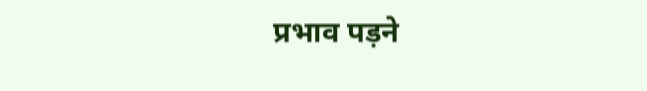प्रभाव पड़ने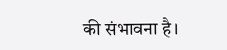की संभावना है।